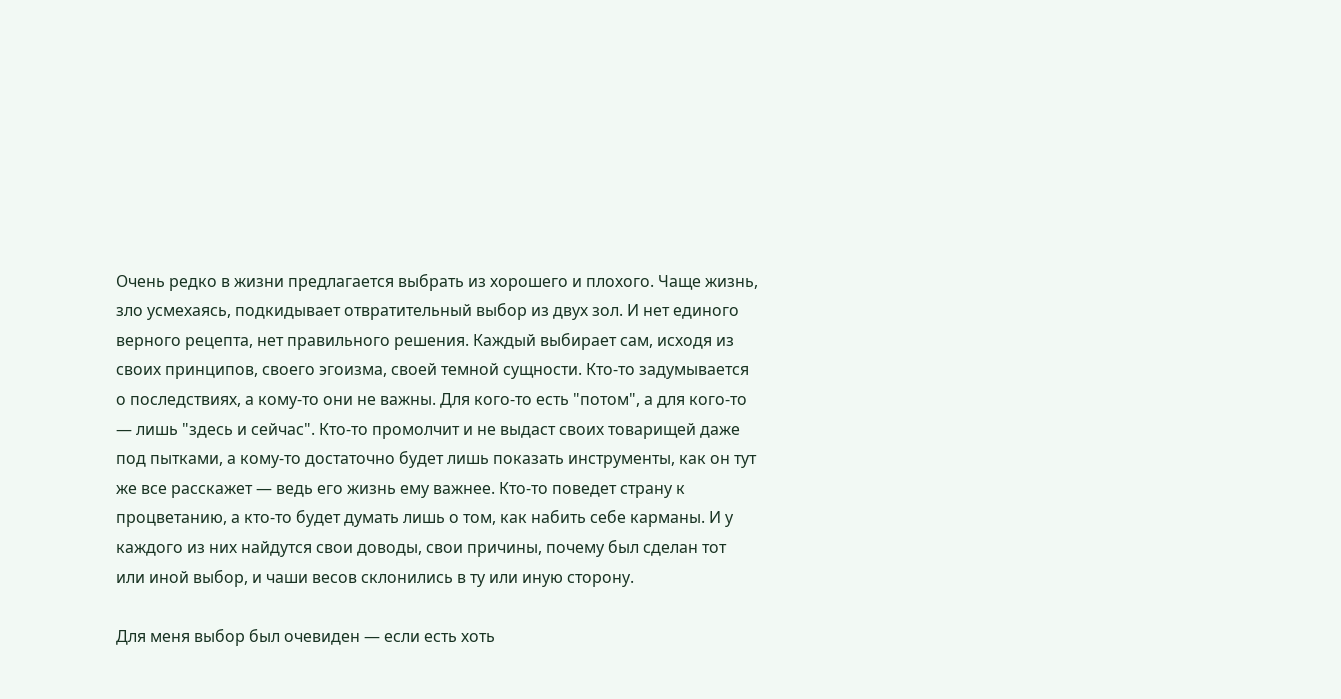Очень редко в жизни предлагается выбрать из хорошего и плохого. Чаще жизнь, зло усмехаясь, подкидывает отвратительный выбор из двух зол. И нет единого верного рецепта, нет правильного решения. Каждый выбирает сам, исходя из своих принципов, своего эгоизма, своей темной сущности. Кто-то задумывается о последствиях, а кому-то они не важны. Для кого-то есть "потом", а для кого-то — лишь "здесь и сейчас". Кто-то промолчит и не выдаст своих товарищей даже под пытками, а кому-то достаточно будет лишь показать инструменты, как он тут же все расскажет — ведь его жизнь ему важнее. Кто-то поведет страну к процветанию, а кто-то будет думать лишь о том, как набить себе карманы. И у каждого из них найдутся свои доводы, свои причины, почему был сделан тот или иной выбор, и чаши весов склонились в ту или иную сторону.

Для меня выбор был очевиден — если есть хоть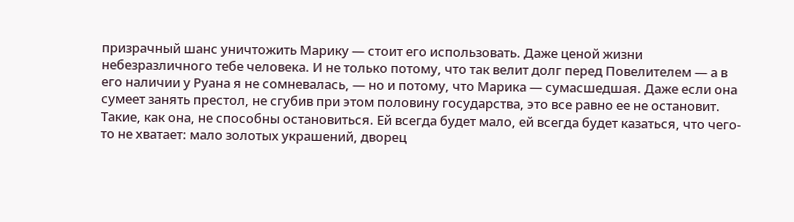призрачный шанс уничтожить Марику — стоит его использовать. Даже ценой жизни небезразличного тебе человека. И не только потому, что так велит долг перед Повелителем — а в его наличии у Руана я не сомневалась, — но и потому, что Марика — сумасшедшая. Даже если она сумеет занять престол, не сгубив при этом половину государства, это все равно ее не остановит. Такие, как она, не способны остановиться. Ей всегда будет мало, ей всегда будет казаться, что чего-то не хватает: мало золотых украшений, дворец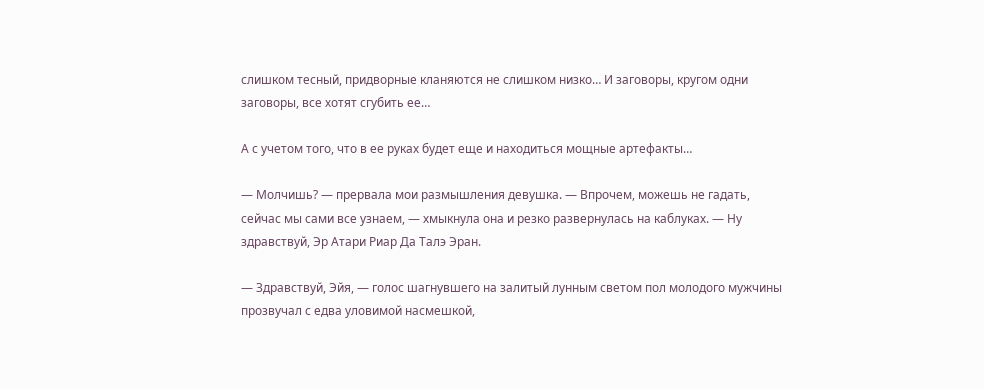слишком тесный, придворные кланяются не слишком низко… И заговоры, кругом одни заговоры, все хотят сгубить ее…

А с учетом того, что в ее руках будет еще и находиться мощные артефакты…

— Молчишь? — прервала мои размышления девушка. — Впрочем, можешь не гадать, сейчас мы сами все узнаем, — хмыкнула она и резко развернулась на каблуках. — Ну здравствуй, Эр Атари Риар Да Талэ Эран.

— Здравствуй, Эйя, — голос шагнувшего на залитый лунным светом пол молодого мужчины прозвучал с едва уловимой насмешкой,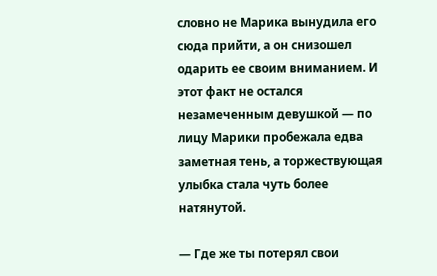словно не Марика вынудила его сюда прийти, а он снизошел одарить ее своим вниманием. И этот факт не остался незамеченным девушкой — по лицу Марики пробежала едва заметная тень, а торжествующая улыбка стала чуть более натянутой.

— Где же ты потерял свои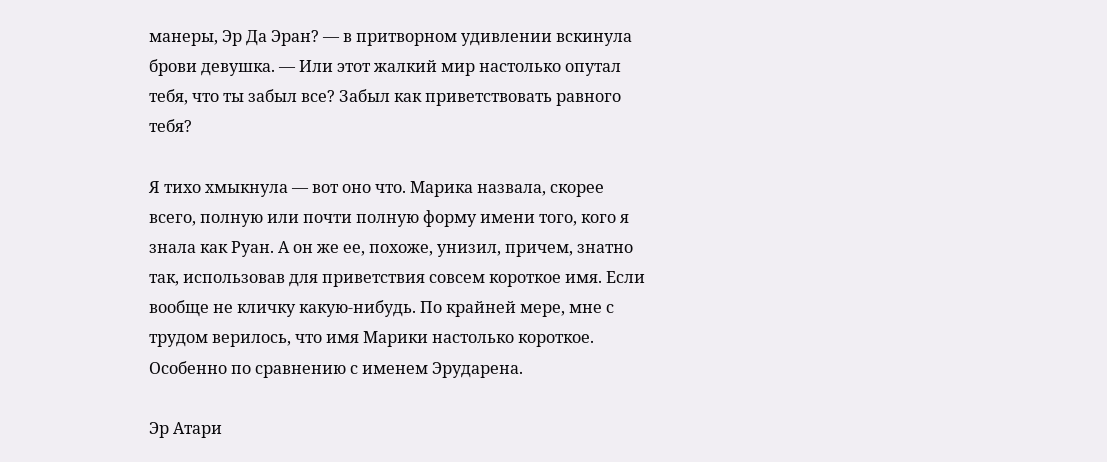манеры, Эр Да Эран? — в притворном удивлении вскинула брови девушка. — Или этот жалкий мир настолько опутал тебя, что ты забыл все? Забыл как приветствовать равного тебя?

Я тихо хмыкнула — вот оно что. Марика назвала, скорее всего, полную или почти полную форму имени того, кого я знала как Руан. А он же ее, похоже, унизил, причем, знатно так, использовав для приветствия совсем короткое имя. Если вообще не кличку какую-нибудь. По крайней мере, мне с трудом верилось, что имя Марики настолько короткое. Особенно по сравнению с именем Эрударена.

Эр Атари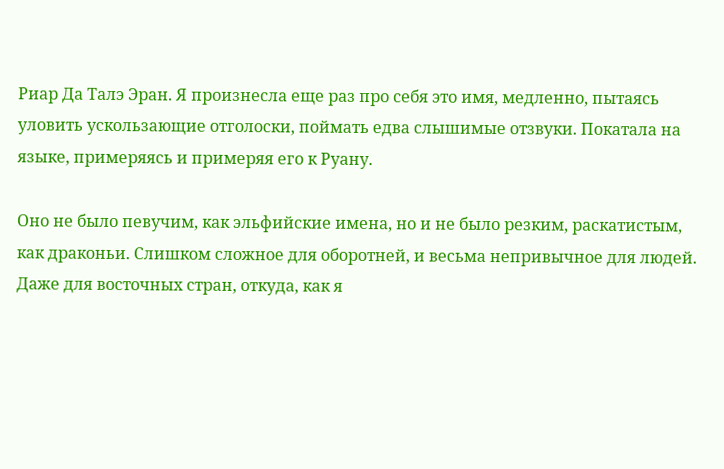Риар Да Талэ Эран. Я произнесла еще раз про себя это имя, медленно, пытаясь уловить ускользающие отголоски, поймать едва слышимые отзвуки. Покатала на языке, примеряясь и примеряя его к Руану.

Оно не было певучим, как эльфийские имена, но и не было резким, раскатистым, как драконьи. Слишком сложное для оборотней, и весьма непривычное для людей. Даже для восточных стран, откуда, как я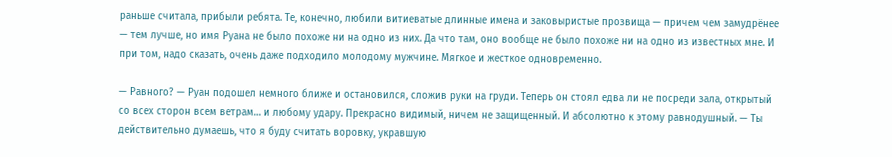раньше считала, прибыли ребята. Те, конечно, любили витиеватые длинные имена и заковыристые прозвища — причем чем замудрёнее — тем лучше, но имя Руана не было похоже ни на одно из них. Да что там, оно вообще не было похоже ни на одно из известных мне. И при том, надо сказать, очень даже подходило молодому мужчине. Мягкое и жесткое одновременно.

— Равного? — Руан подошел немного ближе и остановился, сложив руки на груди. Теперь он стоял едва ли не посреди зала, открытый со всех сторон всем ветрам… и любому удару. Прекрасно видимый, ничем не защищенный. И абсолютно к этому равнодушный. — Ты действительно думаешь, что я буду считать воровку, укравшую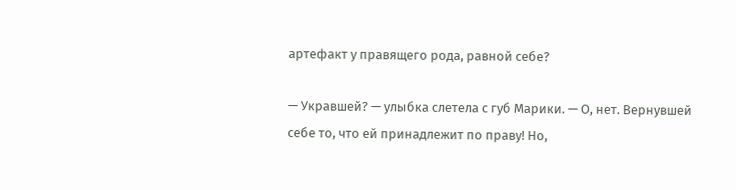артефакт у правящего рода, равной себе?

— Укравшей? — улыбка слетела с губ Марики. — О, нет. Вернувшей себе то, что ей принадлежит по праву! Но,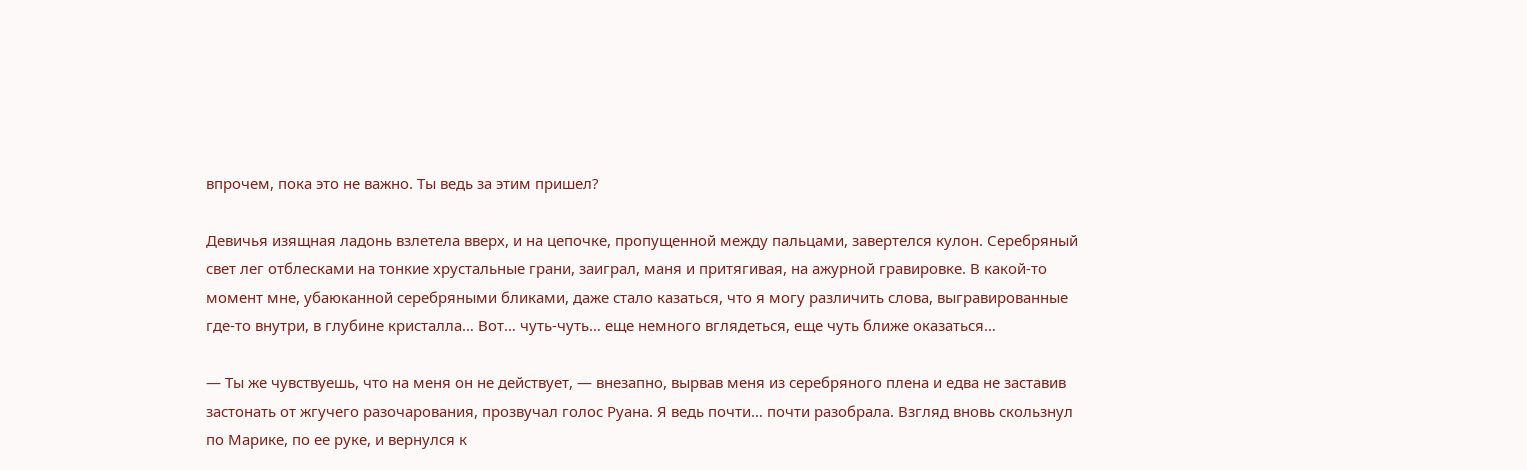впрочем, пока это не важно. Ты ведь за этим пришел?

Девичья изящная ладонь взлетела вверх, и на цепочке, пропущенной между пальцами, завертелся кулон. Серебряный свет лег отблесками на тонкие хрустальные грани, заиграл, маня и притягивая, на ажурной гравировке. В какой-то момент мне, убаюканной серебряными бликами, даже стало казаться, что я могу различить слова, выгравированные где-то внутри, в глубине кристалла… Вот… чуть-чуть… еще немного вглядеться, еще чуть ближе оказаться…

— Ты же чувствуешь, что на меня он не действует, — внезапно, вырвав меня из серебряного плена и едва не заставив застонать от жгучего разочарования, прозвучал голос Руана. Я ведь почти… почти разобрала. Взгляд вновь скользнул по Марике, по ее руке, и вернулся к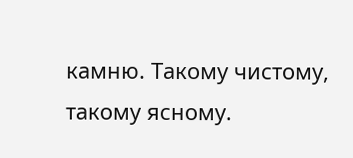камню. Такому чистому, такому ясному.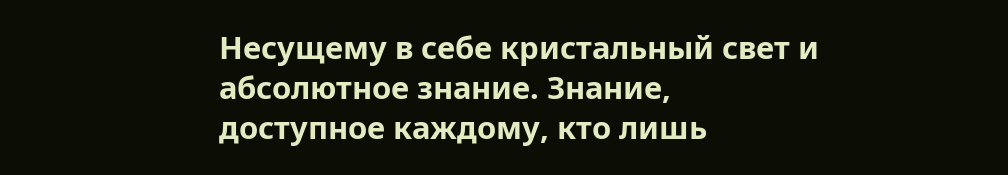Несущему в себе кристальный свет и абсолютное знание. Знание, доступное каждому, кто лишь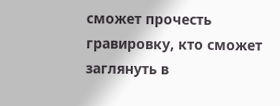сможет прочесть гравировку, кто сможет заглянуть в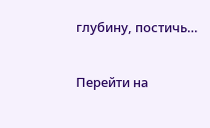глубину, постичь…

Перейти на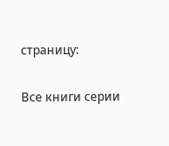страницу:

Все книги серии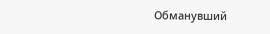Обманувший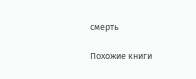смерть

Похожие книги